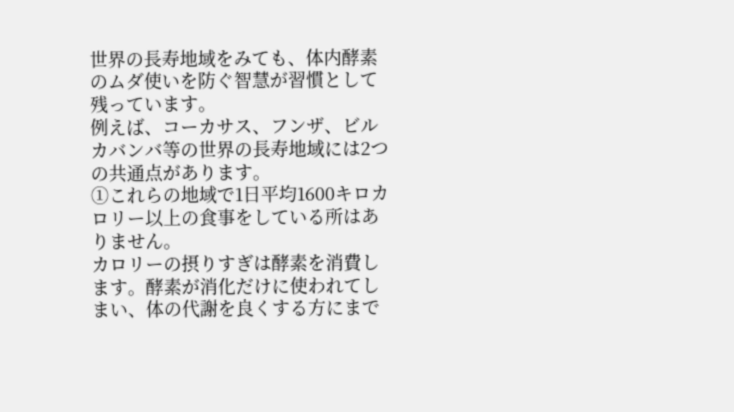世界の長寿地域をみても、体内酵素のムダ使いを防ぐ智慧が習慣として残っています。
例えば、コーカサス、フンザ、ビルカバンバ等の世界の長寿地域には2つの共通点があります。
①これらの地域で1日平均1600キロカロリー以上の食事をしている所はありません。
カロリーの摂りすぎは酵素を消費します。酵素が消化だけに使われてし
まい、体の代謝を良くする方にまで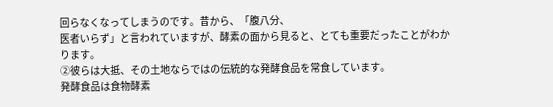回らなくなってしまうのです。昔から、「腹八分、
医者いらず」と言われていますが、酵素の面から見ると、とても重要だったことがわか
ります。
②彼らは大抵、その土地ならではの伝統的な発酵食品を常食しています。
発酵食品は食物酵素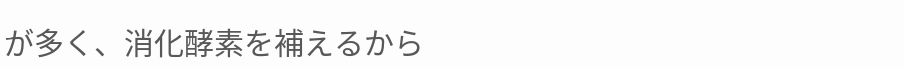が多く、消化酵素を補えるから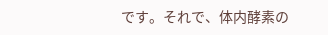です。それで、体内酵素の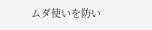ムダ使いを防い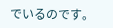でいるのです。